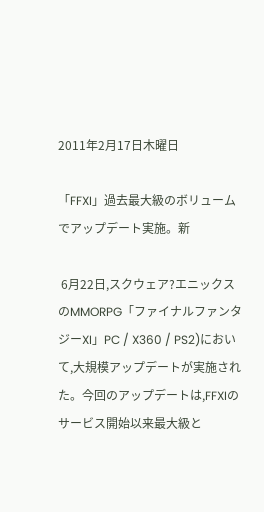2011年2月17日木曜日

「FFXI」過去最大級のボリュームでアップデート実施。新

 6月22日,スクウェア?エニックスのMMORPG「ファイナルファンタジーXI」PC / X360 / PS2)において,大規模アップデートが実施された。今回のアップデートは,FFXIのサービス開始以来最大級と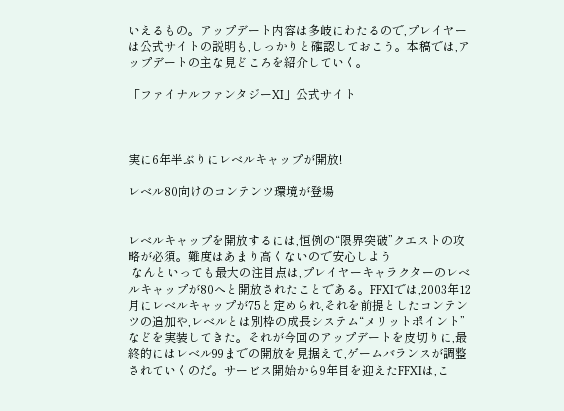いえるもの。アップデート内容は多岐にわたるので,プレイヤーは公式サイトの説明も,しっかりと確認しておこう。本稿では,アップデートの主な見どころを紹介していく。

「ファイナルファンタジーXI」公式サイト



実に6年半ぶりにレベルキャップが開放!

レベル80向けのコンテンツ環境が登場


レベルキャップを開放するには,恒例の“限界突破”クエストの攻略が必須。難度はあまり高くないので安心しよう
 なんといっても最大の注目点は,プレイヤーキャラクターのレベルキャップが80へと開放されたことである。FFXIでは,2003年12月にレベルキャップが75と定められ,それを前提としたコンテンツの追加や,レベルとは別枠の成長システム“メリットポイント”などを実装してきた。それが今回のアップデートを皮切りに,最終的にはレベル99までの開放を見据えて,ゲームバランスが調整されていくのだ。サービス開始から9年目を迎えたFFXIは,こ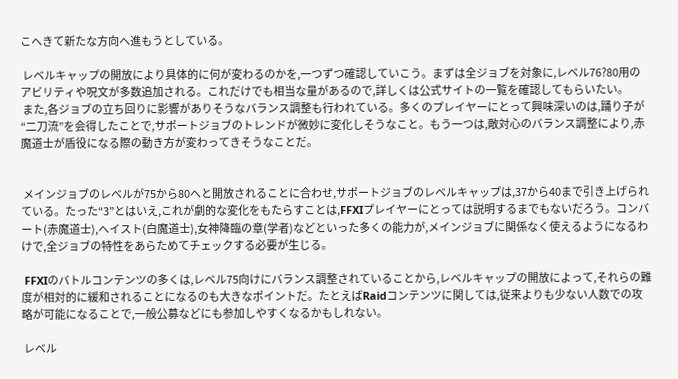こへきて新たな方向へ進もうとしている。

 レベルキャップの開放により具体的に何が変わるのかを,一つずつ確認していこう。まずは全ジョブを対象に,レベル76?80用のアビリティや呪文が多数追加される。これだけでも相当な量があるので,詳しくは公式サイトの一覧を確認してもらいたい。
 また,各ジョブの立ち回りに影響がありそうなバランス調整も行われている。多くのプレイヤーにとって興味深いのは,踊り子が“二刀流”を会得したことで,サポートジョブのトレンドが微妙に変化しそうなこと。もう一つは,敵対心のバランス調整により,赤魔道士が盾役になる際の動き方が変わってきそうなことだ。


 メインジョブのレベルが75から80へと開放されることに合わせ,サポートジョブのレベルキャップは,37から40まで引き上げられている。たった“3”とはいえ,これが劇的な変化をもたらすことは,FFXIプレイヤーにとっては説明するまでもないだろう。コンバート(赤魔道士),ヘイスト(白魔道士),女神降臨の章(学者)などといった多くの能力が,メインジョブに関係なく使えるようになるわけで,全ジョブの特性をあらためてチェックする必要が生じる。

 FFXIのバトルコンテンツの多くは,レベル75向けにバランス調整されていることから,レベルキャップの開放によって,それらの難度が相対的に緩和されることになるのも大きなポイントだ。たとえばRaidコンテンツに関しては,従来よりも少ない人数での攻略が可能になることで,一般公募などにも参加しやすくなるかもしれない。

 レベル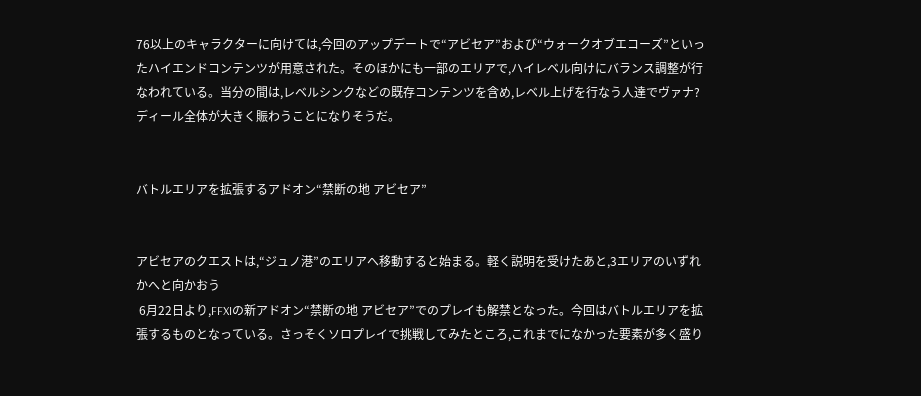76以上のキャラクターに向けては,今回のアップデートで“アビセア”および“ウォークオブエコーズ”といったハイエンドコンテンツが用意された。そのほかにも一部のエリアで,ハイレベル向けにバランス調整が行なわれている。当分の間は,レベルシンクなどの既存コンテンツを含め,レベル上げを行なう人達でヴァナ?ディール全体が大きく賑わうことになりそうだ。


バトルエリアを拡張するアドオン“禁断の地 アビセア”


アビセアのクエストは,“ジュノ港”のエリアへ移動すると始まる。軽く説明を受けたあと,3エリアのいずれかへと向かおう
 6月22日より,FFXIの新アドオン“禁断の地 アビセア”でのプレイも解禁となった。今回はバトルエリアを拡張するものとなっている。さっそくソロプレイで挑戦してみたところ,これまでになかった要素が多く盛り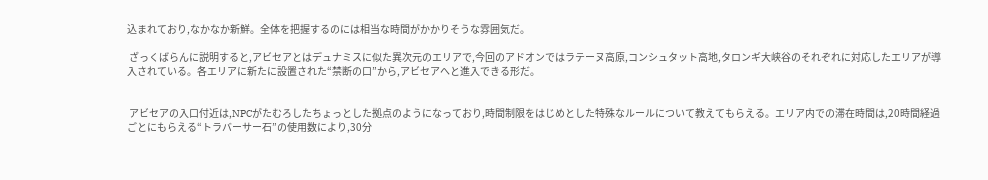込まれており,なかなか新鮮。全体を把握するのには相当な時間がかかりそうな雰囲気だ。

 ざっくばらんに説明すると,アビセアとはデュナミスに似た異次元のエリアで,今回のアドオンではラテーヌ高原,コンシュタット高地,タロンギ大峡谷のそれぞれに対応したエリアが導入されている。各エリアに新たに設置された“禁断の口”から,アビセアへと進入できる形だ。


 アビセアの入口付近は,NPCがたむろしたちょっとした拠点のようになっており,時間制限をはじめとした特殊なルールについて教えてもらえる。エリア内での滞在時間は,20時間経過ごとにもらえる“トラバーサー石”の使用数により,30分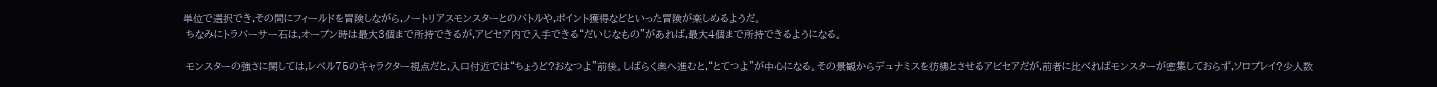単位で選択でき,その間にフィールドを冒険しながら,ノートリアスモンスターとのバトルや,ポイント獲得などといった冒険が楽しめるようだ。
 ちなみにトラバーサー石は,オープン時は最大3個まで所持できるが,アビセア内で入手できる“だいじなもの”があれば,最大4個まで所持できるようになる。

 モンスターの強さに関しては,レベル75のキャラクター視点だと,入口付近では“ちょうど?おなつよ”前後。しばらく奥へ進むと,“とてつよ”が中心になる。その景観からデュナミスを彷彿とさせるアビセアだが,前者に比べればモンスターが密集しておらず,ソロプレイ?少人数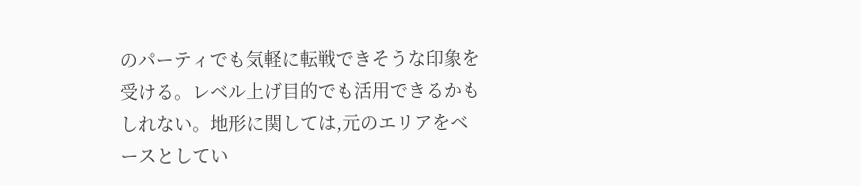のパーティでも気軽に転戦できそうな印象を受ける。レベル上げ目的でも活用できるかもしれない。地形に関しては,元のエリアをベースとしてい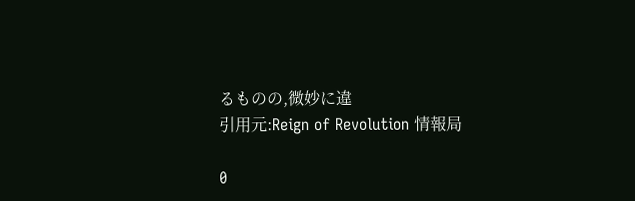るものの,微妙に違
引用元:Reign of Revolution 情報局

0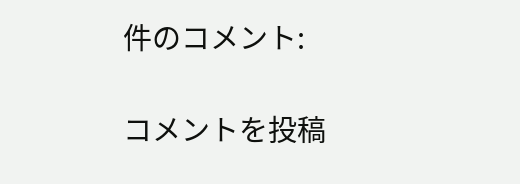件のコメント:

コメントを投稿